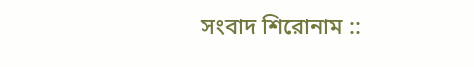সংবাদ শিরোনাম ::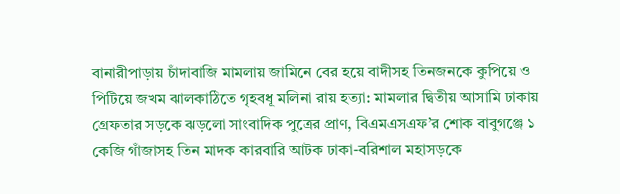বানারীপাড়ায় চাঁদাবাজি মামলায় জামিনে বের হয়ে বাদীসহ তিনজনকে কুপিয়ে ও পিটিয়ে জখম ঝালকাঠিতে গৃহবধূ মলিনা রায় হত্যা: মামলার দ্বিতীয় আসামি ঢাকায় গ্রেফতার সড়কে ঝড়লো সাংবাদিক পুত্রের প্রাণ, বিএমএসএফ’র শোক বাবুগঞ্জে ১ কেজি গাঁজাসহ তিন মাদক কারবারি আটক ঢাকা-বরিশাল মহাসড়কে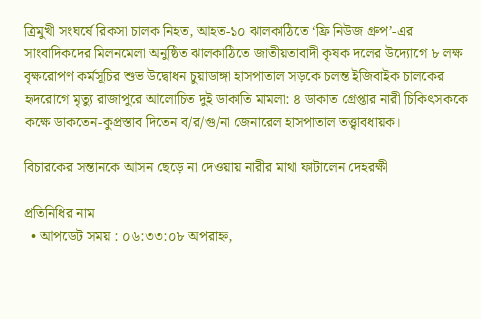ত্রিমুখী সংঘর্ষে রিকসা চালক নিহত, আহত-১০ ঝালকাঠিতে ‘ফ্রি নিউজ গ্রুপ’-এর সাংবাদিকদের মিলনমেলা অনুষ্ঠিত ঝালকাঠিতে জাতীয়তাবাদী কৃষক দলের উদ্যোগে ৮ লক্ষ বৃক্ষরোপণ কর্মসূচির শুভ উদ্বোধন চুয়াডাঙ্গা হাসপাতাল সড়কে চলন্ত ইজিবাইক চালকের হৃদরোগে মৃত্যু রাজাপুরে আলোচিত দুই ডাকাতি মামলা: ৪ ডাকাত গ্রেপ্তার নারী চিকিৎসককে কক্ষে ডাকতেন-কুপ্রস্তাব দিতেন ব/র/গু/না জেনারেল হাসপাতাল তত্ত্বাবধায়ক।

বিচারকের সন্তানকে আসন ছেড়ে না দেওয়ায় নারীর মাথা ফাটালেন দেহরক্ষী

প্রতিনিধির নাম
  • আপডেট সময় : ০৬:৩৩:০৮ অপরাহ্ন,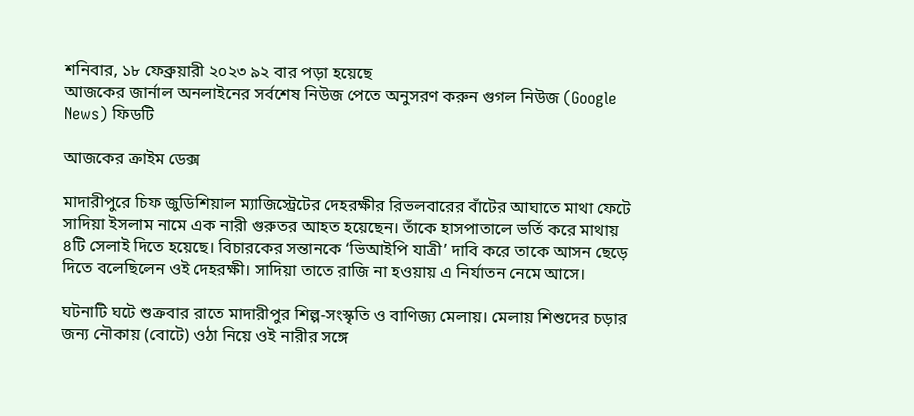শনিবার, ১৮ ফেব্রুয়ারী ২০২৩ ৯২ বার পড়া হয়েছে
আজকের জার্নাল অনলাইনের সর্বশেষ নিউজ পেতে অনুসরণ করুন গুগল নিউজ (Google News) ফিডটি

আজকের ক্রাইম ডেক্স

মাদারীপুরে চিফ জুডিশিয়াল ম্যাজিস্ট্রেটের দেহরক্ষীর রিভলবারের বাঁটের আঘাতে মাথা ফেটে সাদিয়া ইসলাম নামে এক নারী গুরুতর আহত হয়েছেন। তাঁকে হাসপাতালে ভর্তি করে মাথায় ৪টি সেলাই দিতে হয়েছে। বিচারকের সন্তানকে ‘ভিআইপি যাত্রী’ দাবি করে তাকে আসন ছেড়ে দিতে বলেছিলেন ওই দেহরক্ষী। সাদিয়া তাতে রাজি না হওয়ায় এ নির্যাতন নেমে আসে।

ঘটনাটি ঘটে শুক্রবার রাতে মাদারীপুর শিল্প-সংস্কৃতি ও বাণিজ্য মেলায়। মেলায় শিশুদের চড়ার জন্য নৌকায় (বোটে) ওঠা নিয়ে ওই নারীর সঙ্গে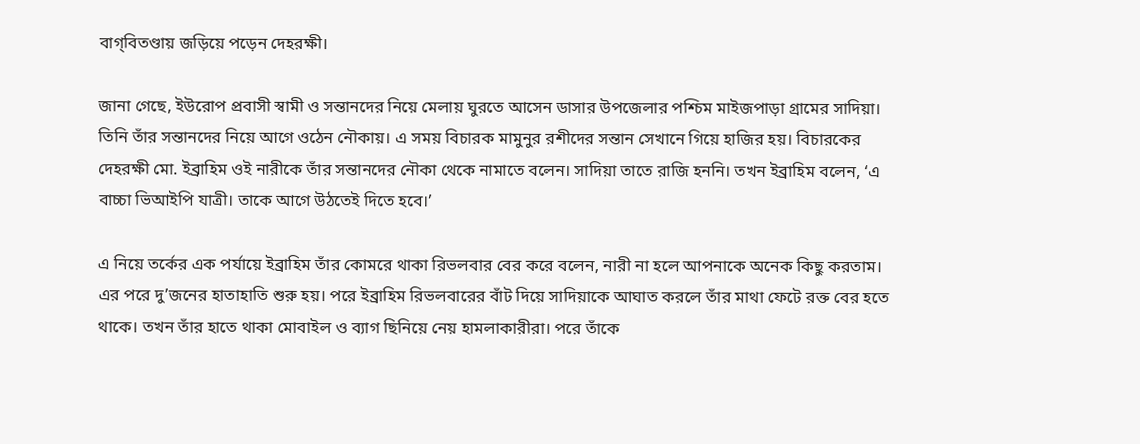বাগ্‌বিতণ্ডায় জড়িয়ে পড়েন দেহরক্ষী।

জানা গেছে, ইউরোপ প্রবাসী স্বামী ও সন্তানদের নিয়ে মেলায় ঘুরতে আসেন ডাসার উপজেলার পশ্চিম মাইজপাড়া গ্রামের সাদিয়া। তিনি তাঁর সন্তানদের নিয়ে আগে ওঠেন নৌকায়। এ সময় বিচারক মামুনুর রশীদের সন্তান সেখানে গিয়ে হাজির হয়। বিচারকের দেহরক্ষী মো. ইব্রাহিম ওই নারীকে তাঁর সন্তানদের নৌকা থেকে নামাতে বলেন। সাদিয়া তাতে রাজি হননি। তখন ইব্রাহিম বলেন, ‘এ বাচ্চা ভিআইপি যাত্রী। তাকে আগে উঠতেই দিতে হবে।’

এ নিয়ে তর্কের এক পর্যায়ে ইব্রাহিম তাঁর কোমরে থাকা রিভলবার বের করে বলেন, নারী না হলে আপনাকে অনেক কিছু করতাম। এর পরে দু’জনের হাতাহাতি শুরু হয়। পরে ইব্রাহিম রিভলবারের বাঁট দিয়ে সাদিয়াকে আঘাত করলে তাঁর মাথা ফেটে রক্ত বের হতে থাকে। তখন তাঁর হাতে থাকা মোবাইল ও ব্যাগ ছিনিয়ে নেয় হামলাকারীরা। পরে তাঁকে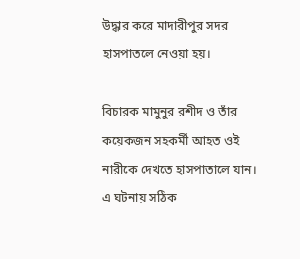উদ্ধার করে মাদারীপুর সদর হাসপাতলে নেওয়া হয়।

বিচারক মামুনুর রশীদ ও তাঁর কয়েকজন সহকর্মী আহত ওই নারীকে দেখতে হাসপাতালে যান। এ ঘটনায় সঠিক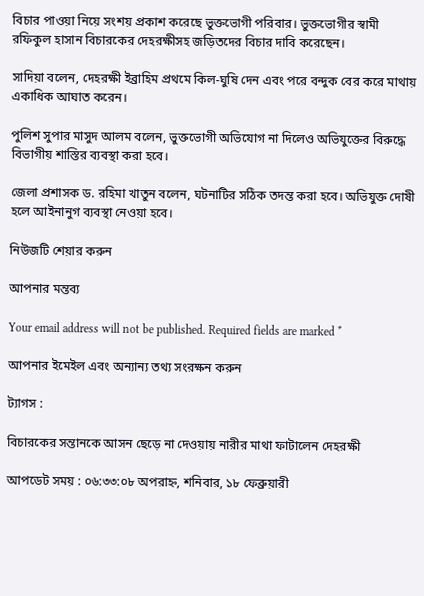বিচার পাওয়া নিয়ে সংশয় প্রকাশ করেছে ভুক্তভোগী পরিবার। ভুক্তভোগীর স্বামী রফিকুল হাসান বিচারকের দেহরক্ষীসহ জড়িতদের বিচার দাবি করেছেন।

সাদিয়া বলেন, দেহরক্ষী ইব্রাহিম প্রথমে কিল-ঘুষি দেন এবং পরে বন্দুক বের করে মাথায় একাধিক আঘাত করেন।

পুলিশ সুপার মাসুদ আলম বলেন, ভুক্তভোগী অভিযোগ না দিলেও অভিযুক্তের বিরুদ্ধে বিভাগীয় শাস্তির ব্যবস্থা করা হবে।

জেলা প্রশাসক ড. রহিমা খাতুন বলেন, ঘটনাটির সঠিক তদন্ত করা হবে। অভিযুক্ত দোষী হলে আইনানুগ ব্যবস্থা নেওয়া হবে।

নিউজটি শেয়ার করুন

আপনার মন্তব্য

Your email address will not be published. Required fields are marked *

আপনার ইমেইল এবং অন্যান্য তথ্য সংরক্ষন করুন

ট্যাগস :

বিচারকের সন্তানকে আসন ছেড়ে না দেওয়ায় নারীর মাথা ফাটালেন দেহরক্ষী

আপডেট সময় : ০৬:৩৩:০৮ অপরাহ্ন, শনিবার, ১৮ ফেব্রুয়ারী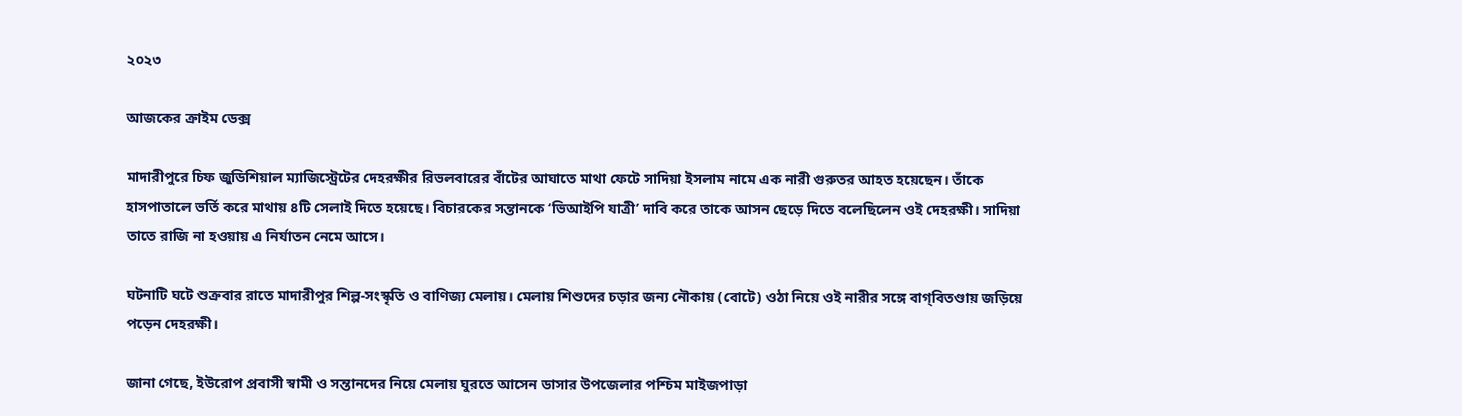২০২৩

আজকের ক্রাইম ডেক্স

মাদারীপুরে চিফ জুডিশিয়াল ম্যাজিস্ট্রেটের দেহরক্ষীর রিভলবারের বাঁটের আঘাতে মাথা ফেটে সাদিয়া ইসলাম নামে এক নারী গুরুতর আহত হয়েছেন। তাঁকে হাসপাতালে ভর্তি করে মাথায় ৪টি সেলাই দিতে হয়েছে। বিচারকের সন্তানকে ‘ভিআইপি যাত্রী’ দাবি করে তাকে আসন ছেড়ে দিতে বলেছিলেন ওই দেহরক্ষী। সাদিয়া তাতে রাজি না হওয়ায় এ নির্যাতন নেমে আসে।

ঘটনাটি ঘটে শুক্রবার রাতে মাদারীপুর শিল্প-সংস্কৃতি ও বাণিজ্য মেলায়। মেলায় শিশুদের চড়ার জন্য নৌকায় (বোটে) ওঠা নিয়ে ওই নারীর সঙ্গে বাগ্‌বিতণ্ডায় জড়িয়ে পড়েন দেহরক্ষী।

জানা গেছে, ইউরোপ প্রবাসী স্বামী ও সন্তানদের নিয়ে মেলায় ঘুরতে আসেন ডাসার উপজেলার পশ্চিম মাইজপাড়া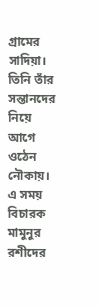গ্রামের সাদিয়া। তিনি তাঁর সন্তানদের নিয়ে আগে ওঠেন নৌকায়। এ সময় বিচারক মামুনুর রশীদের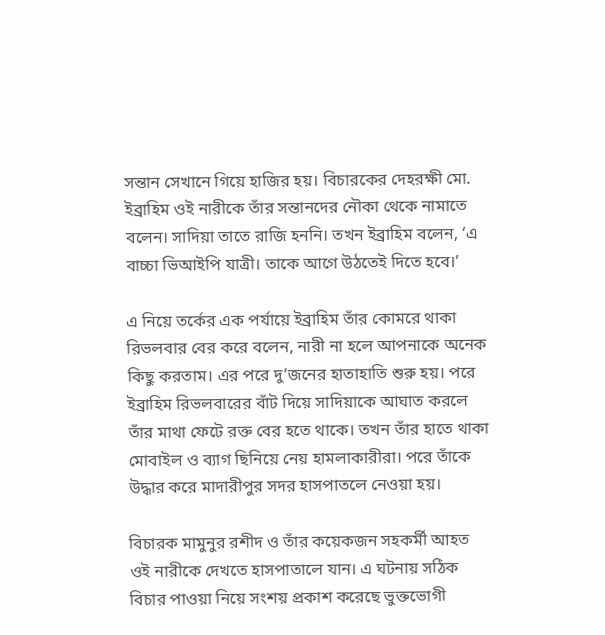সন্তান সেখানে গিয়ে হাজির হয়। বিচারকের দেহরক্ষী মো. ইব্রাহিম ওই নারীকে তাঁর সন্তানদের নৌকা থেকে নামাতে বলেন। সাদিয়া তাতে রাজি হননি। তখন ইব্রাহিম বলেন, ‘এ বাচ্চা ভিআইপি যাত্রী। তাকে আগে উঠতেই দিতে হবে।’

এ নিয়ে তর্কের এক পর্যায়ে ইব্রাহিম তাঁর কোমরে থাকা রিভলবার বের করে বলেন, নারী না হলে আপনাকে অনেক কিছু করতাম। এর পরে দু’জনের হাতাহাতি শুরু হয়। পরে ইব্রাহিম রিভলবারের বাঁট দিয়ে সাদিয়াকে আঘাত করলে তাঁর মাথা ফেটে রক্ত বের হতে থাকে। তখন তাঁর হাতে থাকা মোবাইল ও ব্যাগ ছিনিয়ে নেয় হামলাকারীরা। পরে তাঁকে উদ্ধার করে মাদারীপুর সদর হাসপাতলে নেওয়া হয়।

বিচারক মামুনুর রশীদ ও তাঁর কয়েকজন সহকর্মী আহত ওই নারীকে দেখতে হাসপাতালে যান। এ ঘটনায় সঠিক বিচার পাওয়া নিয়ে সংশয় প্রকাশ করেছে ভুক্তভোগী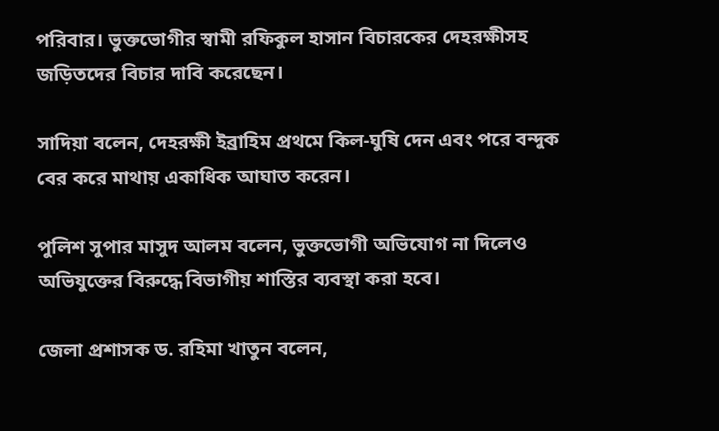পরিবার। ভুক্তভোগীর স্বামী রফিকুল হাসান বিচারকের দেহরক্ষীসহ জড়িতদের বিচার দাবি করেছেন।

সাদিয়া বলেন, দেহরক্ষী ইব্রাহিম প্রথমে কিল-ঘুষি দেন এবং পরে বন্দুক বের করে মাথায় একাধিক আঘাত করেন।

পুলিশ সুপার মাসুদ আলম বলেন, ভুক্তভোগী অভিযোগ না দিলেও অভিযুক্তের বিরুদ্ধে বিভাগীয় শাস্তির ব্যবস্থা করা হবে।

জেলা প্রশাসক ড. রহিমা খাতুন বলেন,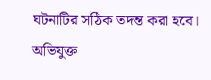ঘটনাটির সঠিক তদন্ত করা হবে। অভিযুক্ত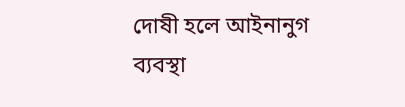দোষী হলে আইনানুগ ব্যবস্থা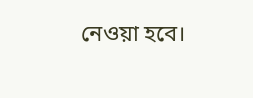নেওয়া হবে।